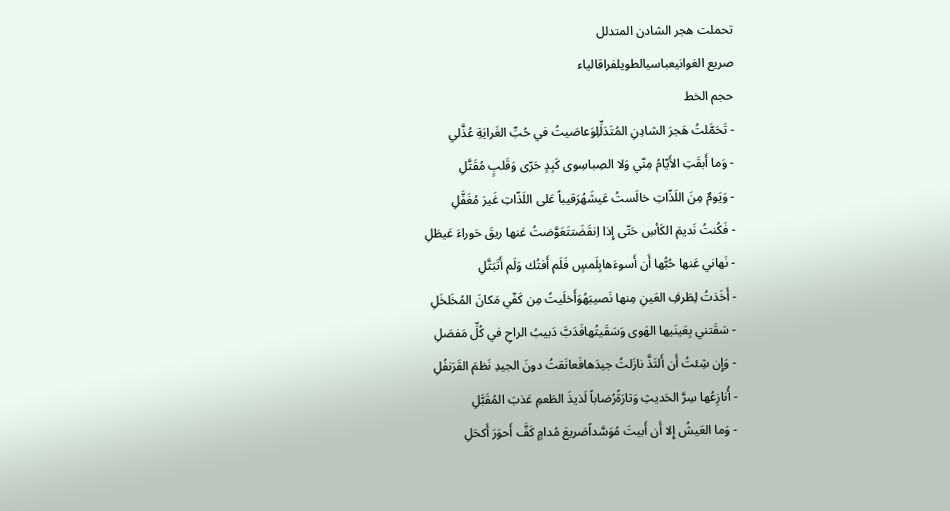تحملت هجر الشادن المتدلل
صريع الغوانيعباسيالطويلفراقالياء
حجم الخط
- تَحَمَّلتُ هَجرَ الشادِنِ المُتَدَلِّلِوَعاصَيتُ في حُبِّ الغَرايَةِ عُذَّلي
- وَما أَبقَتِ الأَيّامُ مِنّي وَلا الصِباسِوى كَبِدٍ حَرّى وَقَلبٍ مُقَتَّلِ
- وَيَومٌ مِنَ اللَذّاتِ خالَستُ عَيشَهُرَقيباً عَلى اللَذّاتِ غَيرَ مُغَفَّلِ
- فَكُنتُ نَديمَ الكَأسِ حَتّى إِذا اِنقَضَتتَعَوَّضتُ عَنها ريقَ حَوراءَ عَيطَلِ
- نَهاني عَنها حُبُّها أَن أَسوءَهابِلَمسٍ فَلَم أَفتُك وَلَم أَتَبَتَّلِ
- أَخَذتُ لِطَرفِ العَينِ مِنها نَصيبَهُوَأَخلَيتُ مِن كَفّي مَكانَ المُخَلخَلِ
- سَقَتني بِعَينَيها الهَوى وَسَقَيتُهافَدَبَّ دَبيبُ الراحِ في كُلِّ مَفصَلِ
- وَإِن شِئتُ أَن أَلتَذَّ نازَلتُ جيدَهافَعانَقتُ دونَ الجيدِ نَظمَ القَرَنفُلِ
- أُنازِعُها سِرَّ الحَديثِ وَتارَةًرُضاباً لَذيذَ الطَعمِ عَذبَ المُقَبَّلِ
- وَما العَيشُ إِلا أَن أَبيتَ مُوَسَّداًصَريعَ مُدامٍ كَفَّ أَحوَرَ أَكحَلِ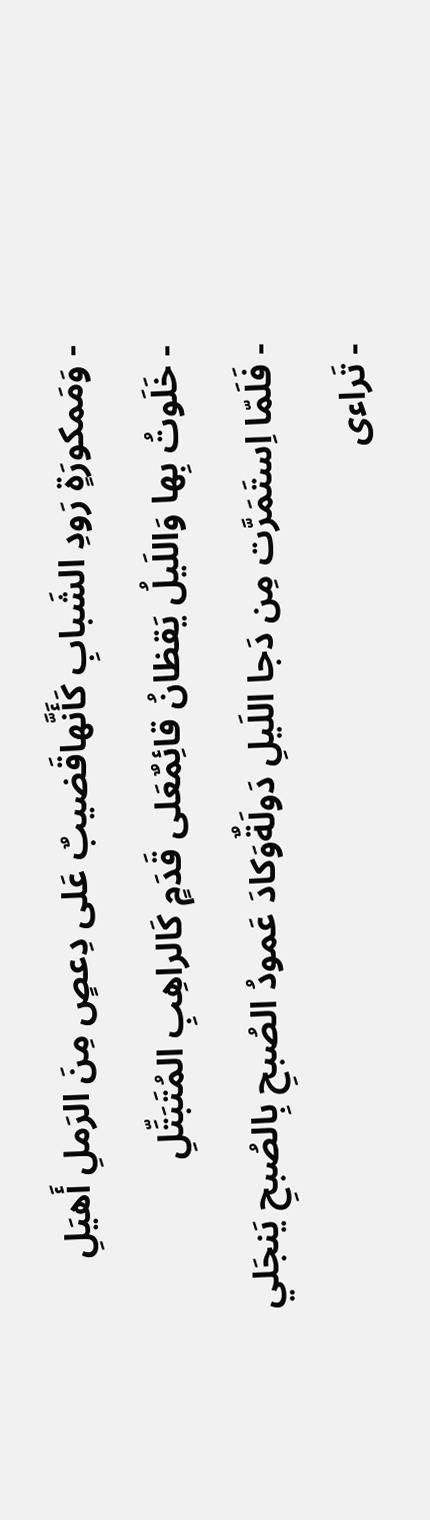- وَمَمكورَةٍ رَودِ الشَبابِ كَأَنَّهاقَضيبٌ عَلى دِعصٍ مِنَ الرَملِ أَهيَلِ
- خَلَوتُ بِها وَاللَيلُ يَقظانُ قائِمٌعَلى قَدَمٍ كَالراهِبِ المُتَبَتِّلِ
- فَلَمّا اِستَمَرَّت مِن دَجا اللَيلِ دَولَةٌوَكادَ عَمودُ الصُبحِ بِالصُبحِ يَنجَلي
- تَراءى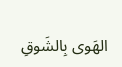الهَوى بِالشَوقِ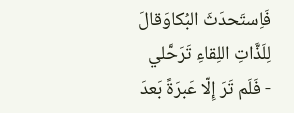فَاِستَحدَثَ البُكاوَقالَ لِلَذَّاتِ اللِقاءِ تَرَحَّلي
- فَلَم تَرَ إِلّا عَبرَةً بَعدَ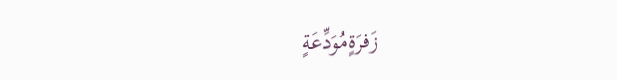زَفرَةٍمُوَدِّعَةٍ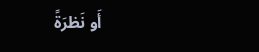أَو نَظرَةً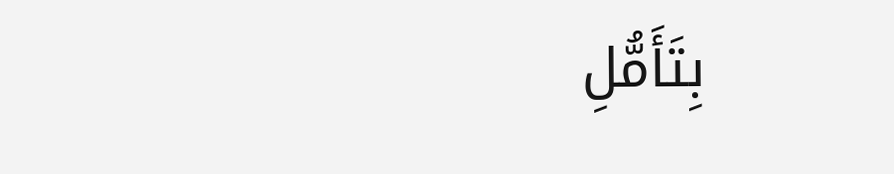بِتَأَمُّلِ